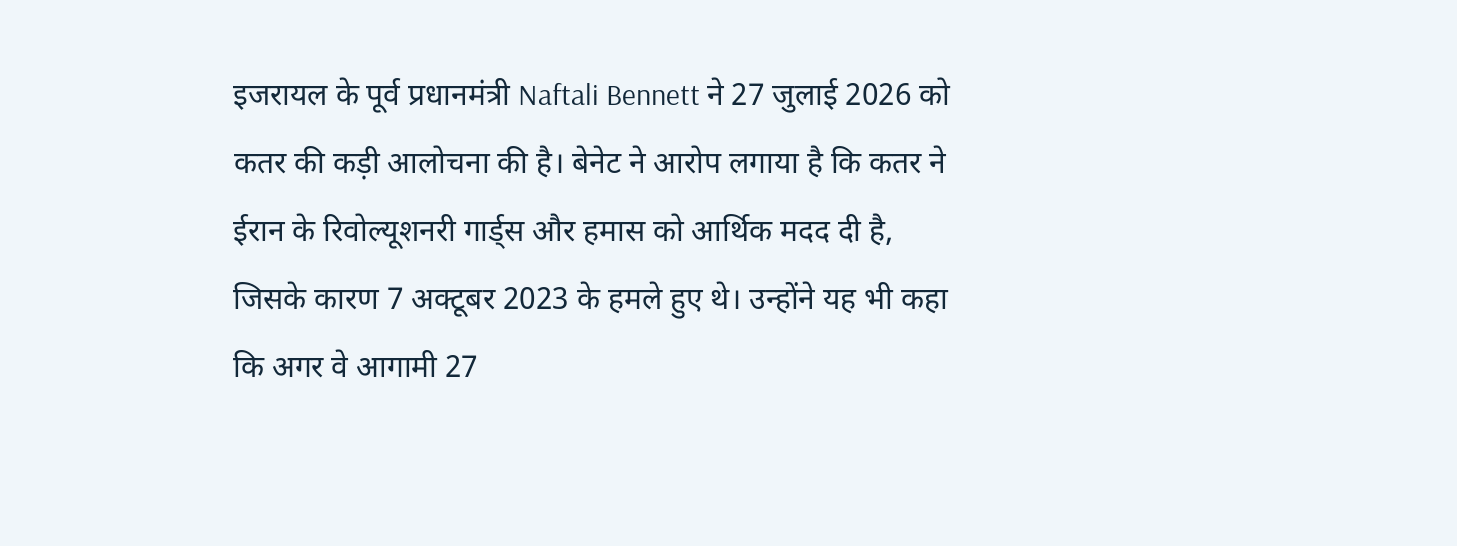इजरायल के पूर्व प्रधानमंत्री Naftali Bennett ने 27 जुलाई 2026 को कतर की कड़ी आलोचना की है। बेनेट ने आरोप लगाया है कि कतर ने ईरान के रिवोल्यूशनरी गार्ड्स और हमास को आर्थिक मदद दी है, जिसके कारण 7 अक्टूबर 2023 के हमले हुए थे। उन्होंने यह भी कहा कि अगर वे आगामी 27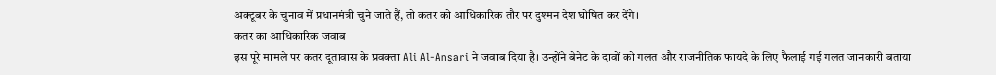अक्टूबर के चुनाव में प्रधानमंत्री चुने जाते हैं, तो कतर को आधिकारिक तौर पर दुश्मन देश घोषित कर देंगे।
कतर का आधिकारिक जवाब
इस पूरे मामले पर कतर दूतावास के प्रवक्ता Ali Al-Ansari ने जवाब दिया है। उन्होंने बेनेट के दावों को गलत और राजनीतिक फायदे के लिए फैलाई गई गलत जानकारी बताया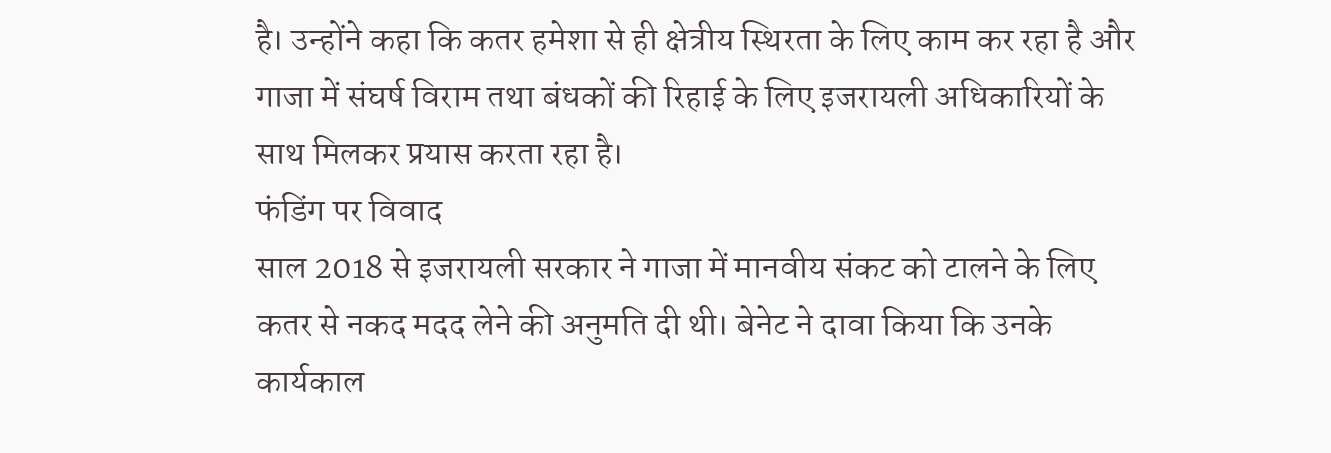है। उन्होंने कहा कि कतर हमेशा से ही क्षेत्रीय स्थिरता के लिए काम कर रहा है और गाजा में संघर्ष विराम तथा बंधकों की रिहाई के लिए इजरायली अधिकारियों के साथ मिलकर प्रयास करता रहा है।
फंडिंग पर विवाद
साल 2018 से इजरायली सरकार ने गाजा में मानवीय संकट को टालने के लिए कतर से नकद मदद लेने की अनुमति दी थी। बेनेट ने दावा किया कि उनके कार्यकाल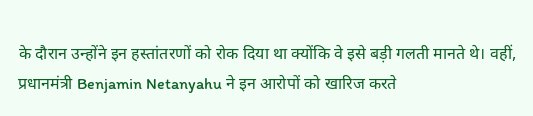के दौरान उन्होंने इन हस्तांतरणों को रोक दिया था क्योंकि वे इसे बड़ी गलती मानते थे। वहीं, प्रधानमंत्री Benjamin Netanyahu ने इन आरोपों को खारिज करते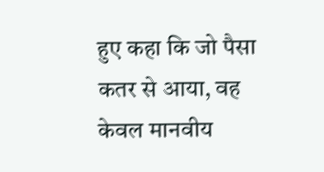हुए कहा कि जो पैसा कतर से आया, वह केवल मानवीय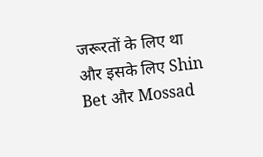जरूरतों के लिए था और इसके लिए Shin Bet और Mossad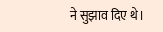ने सुझाव दिए थे।